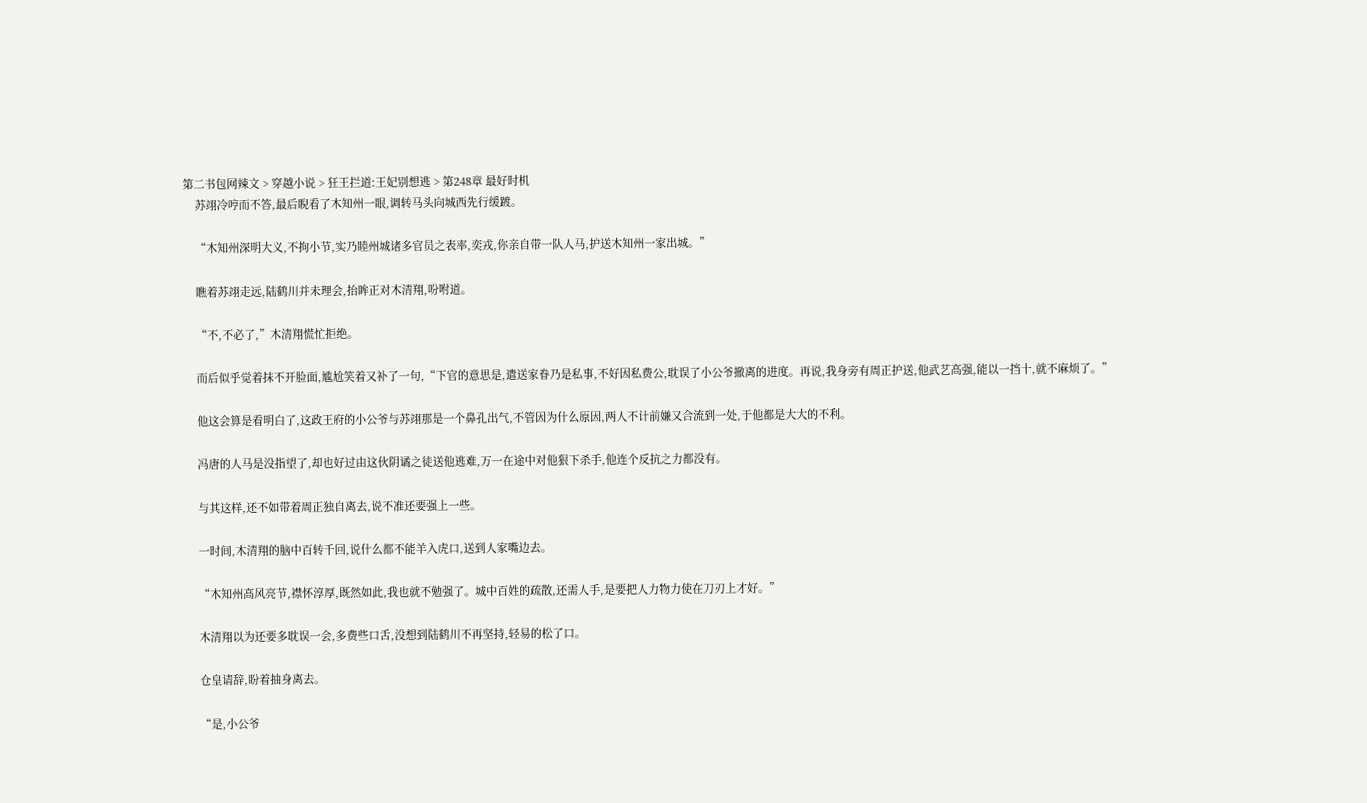第二书包网辣文 > 穿越小说 > 狂王拦道:王妃别想逃 > 第248章 最好时机
    苏翊冷哼而不答,最后睨看了木知州一眼,调转马头向城西先行缓踱。

    “木知州深明大义,不拘小节,实乃睦州城诸多官员之表率,奕戎,你亲自带一队人马,护送木知州一家出城。”

    瞧着苏翊走远,陆鹤川并未理会,抬眸正对木清翔,吩咐道。

    “不,不必了,”木清翔慌忙拒绝。

    而后似乎觉着抹不开脸面,尴尬笑着又补了一句,“下官的意思是,遣送家眷乃是私事,不好因私费公,耽误了小公爷撤离的进度。再说,我身旁有周正护送,他武艺高强,能以一挡十,就不麻烦了。”

    他这会算是看明白了,这政王府的小公爷与苏翊那是一个鼻孔出气,不管因为什么原因,两人不计前嫌又合流到一处,于他都是大大的不利。

    冯唐的人马是没指望了,却也好过由这伙阴谲之徒送他逃难,万一在途中对他狠下杀手,他连个反抗之力都没有。

    与其这样,还不如带着周正独自离去,说不准还要强上一些。

    一时间,木清翔的脑中百转千回,说什么都不能羊入虎口,送到人家嘴边去。

    “木知州高风亮节,襟怀淳厚,既然如此,我也就不勉强了。城中百姓的疏散,还需人手,是要把人力物力使在刀刃上才好。”

    木清翔以为还要多耽误一会,多费些口舌,没想到陆鹤川不再坚持,轻易的松了口。

    仓皇请辞,盼着抽身离去。

    “是,小公爷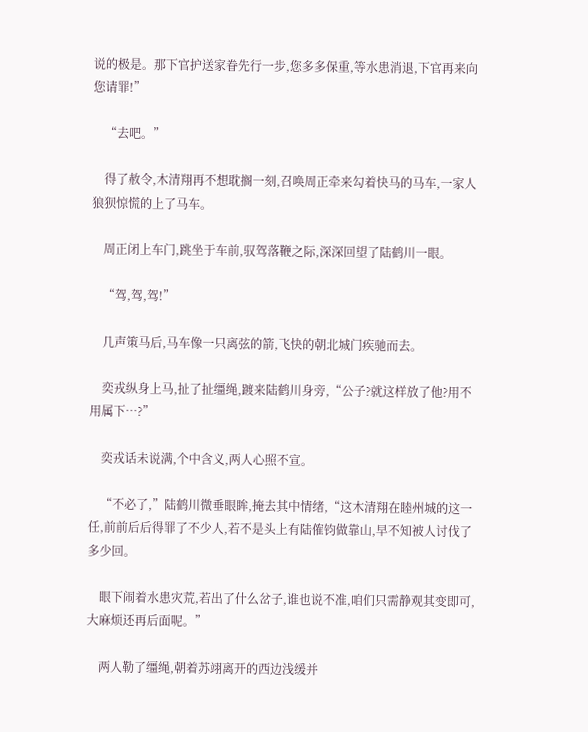说的极是。那下官护送家眷先行一步,您多多保重,等水患消退,下官再来向您请罪!”

    “去吧。”

    得了赦令,木清翔再不想耽搁一刻,召唤周正牵来勾着快马的马车,一家人狼狈惊慌的上了马车。

    周正闭上车门,跳坐于车前,驭驾落鞭之际,深深回望了陆鹤川一眼。

    “驾,驾,驾!”

    几声策马后,马车像一只离弦的箭,飞快的朝北城门疾驰而去。

    奕戎纵身上马,扯了扯缰绳,踱来陆鹤川身旁,“公子?就这样放了他?用不用属下…?”

    奕戎话未说满,个中含义,两人心照不宣。

    “不必了,”陆鹤川微垂眼眸,掩去其中情绪,“这木清翔在睦州城的这一任,前前后后得罪了不少人,若不是头上有陆傕钧做靠山,早不知被人讨伐了多少回。

    眼下闹着水患灾荒,若出了什么岔子,谁也说不准,咱们只需静观其变即可,大麻烦还再后面呢。”

    两人勒了缰绳,朝着苏翊离开的西边浅缓并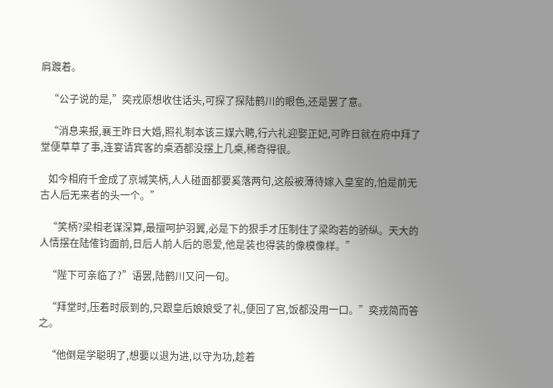肩踱着。

    “公子说的是,”奕戎原想收住话头,可探了探陆鹤川的眼色,还是罢了意。

    “消息来报,襄王昨日大婚,照礼制本该三媒六聘,行六礼迎娶正妃,可昨日就在府中拜了堂便草草了事,连宴请宾客的桌酒都没摆上几桌,稀奇得很。

    如今相府千金成了京城笑柄,人人碰面都要奚落两句,这般被薄待嫁入皇室的,怕是前无古人后无来者的头一个。”

    “笑柄?梁相老谋深算,最擅呵护羽翼,必是下的狠手才压制住了梁昀若的骄纵。天大的人情摆在陆傕钧面前,日后人前人后的恩爱,他是装也得装的像模像样。”

    “陛下可亲临了?”语罢,陆鹤川又问一句。

    “拜堂时,压着时辰到的,只跟皇后娘娘受了礼,便回了宫,饭都没用一口。”奕戎简而答之。

    “他倒是学聪明了,想要以退为进,以守为功,趁着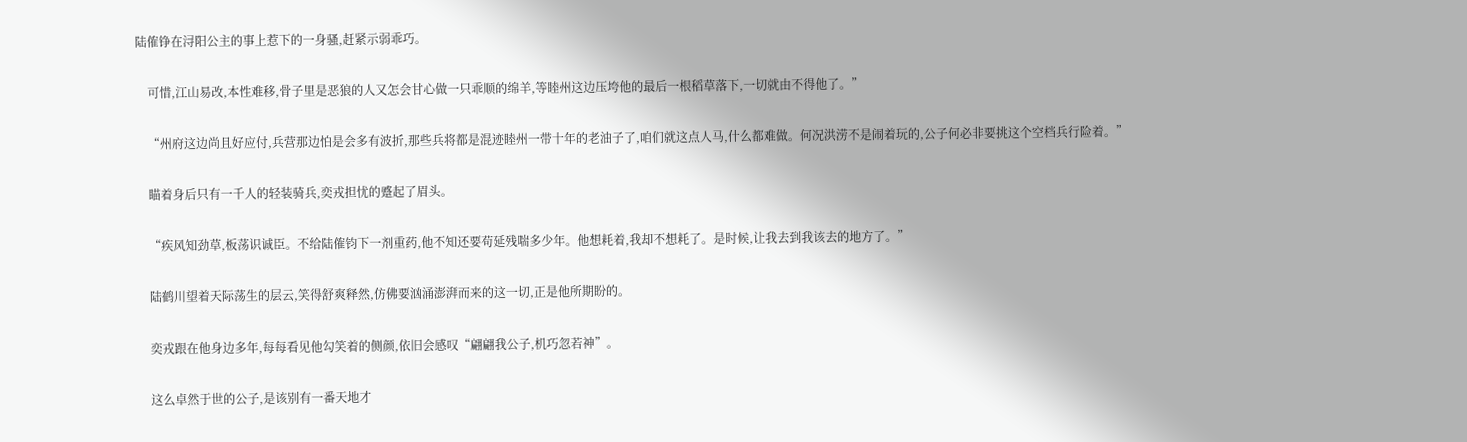陆傕铮在浔阳公主的事上惹下的一身骚,赶紧示弱乖巧。

    可惜,江山易改,本性难移,骨子里是恶狼的人又怎会甘心做一只乖顺的绵羊,等睦州这边压垮他的最后一根稻草落下,一切就由不得他了。”

    “州府这边尚且好应付,兵营那边怕是会多有波折,那些兵将都是混迹睦州一带十年的老油子了,咱们就这点人马,什么都难做。何况洪涝不是闹着玩的,公子何必非要挑这个空档兵行险着。”

    瞄着身后只有一千人的轻装骑兵,奕戎担忧的蹙起了眉头。

    “疾风知劲草,板荡识诚臣。不给陆傕钧下一剂重药,他不知还要苟延残喘多少年。他想耗着,我却不想耗了。是时候,让我去到我该去的地方了。”

    陆鹤川望着天际荡生的层云,笑得舒爽释然,仿佛要汹涌澎湃而来的这一切,正是他所期盼的。

    奕戎跟在他身边多年,每每看见他勾笑着的侧颜,依旧会感叹“翩翩我公子,机巧忽若神”。

    这么卓然于世的公子,是该别有一番天地才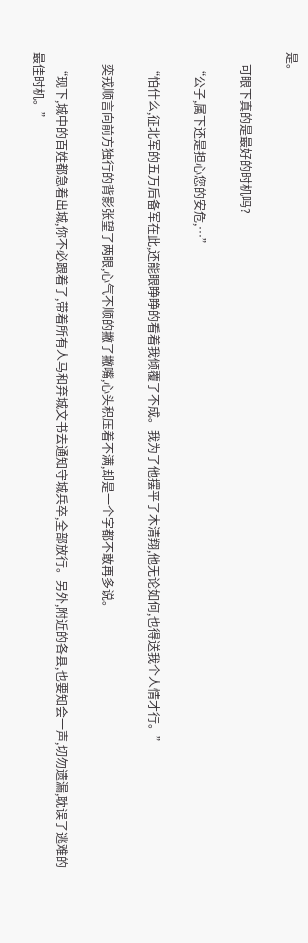是。

    可眼下真的是最好的时机吗?

    “公子,属下还是担心您的安危,…”

    “怕什么,征北军的五万后备军在此,还能眼睁睁的看着我倾覆了不成。我为了他摆平了木清翔,他无论如何,也得送我个人情才行。”

    奕戎顺言向前方独行的背影张望了两眼,心气不顺的撇了撇嘴,心头积压着不满,却是一个字都不敢再多说。

    “现下,城中的百姓都急着出城,你不必跟着了,带着所有人马和弃城文书去通知守城兵卒,全部放行。另外,附近的各县,也要知会一声,切勿遗漏,耽误了逃难的最佳时机。”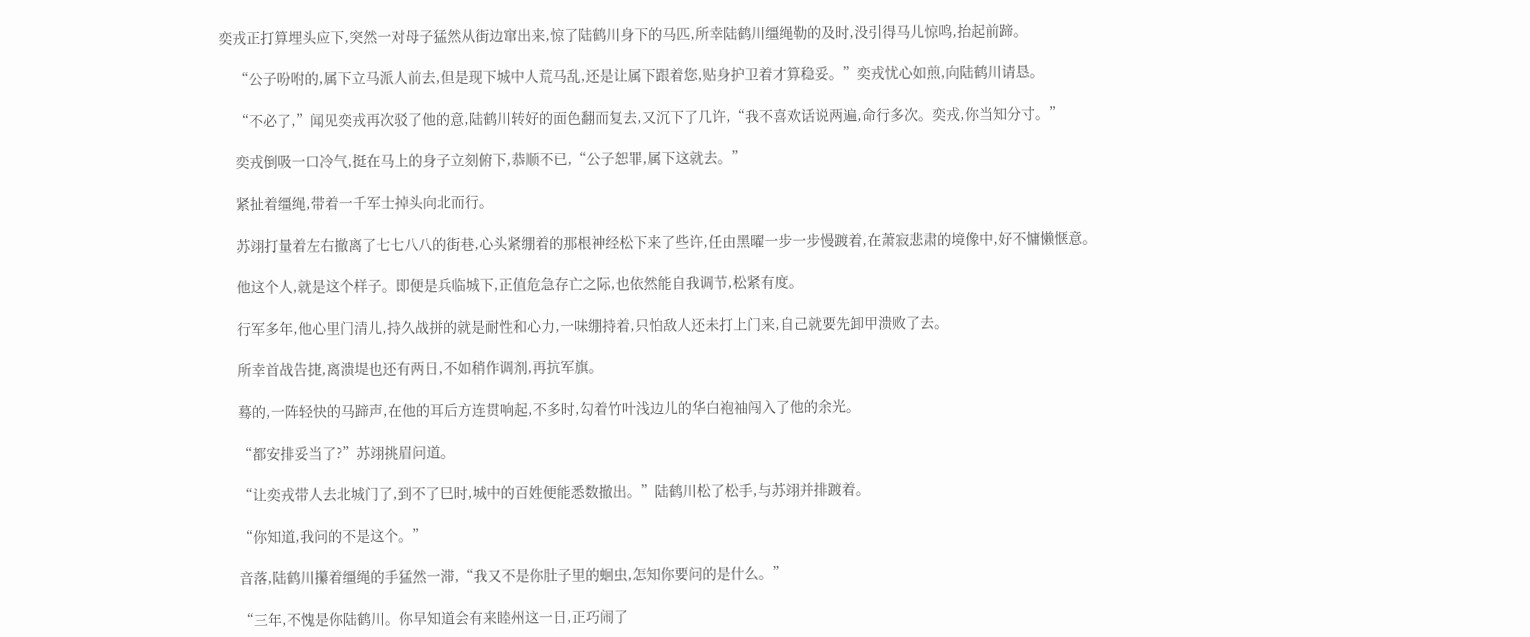奕戎正打算埋头应下,突然一对母子猛然从街边窜出来,惊了陆鹤川身下的马匹,所幸陆鹤川缰绳勒的及时,没引得马儿惊鸣,抬起前蹄。

    “公子吩咐的,属下立马派人前去,但是现下城中人荒马乱,还是让属下跟着您,贴身护卫着才算稳妥。”奕戎忧心如煎,向陆鹤川请恳。

    “不必了,”闻见奕戎再次驳了他的意,陆鹤川转好的面色翻而复去,又沉下了几许,“我不喜欢话说两遍,命行多次。奕戎,你当知分寸。”

    奕戎倒吸一口冷气,挺在马上的身子立刻俯下,恭顺不已,“公子恕罪,属下这就去。”

    紧扯着缰绳,带着一千军士掉头向北而行。

    苏翊打量着左右撤离了七七八八的街巷,心头紧绷着的那根神经松下来了些许,任由黑曜一步一步慢踱着,在萧寂悲肃的境像中,好不慵懒惬意。

    他这个人,就是这个样子。即便是兵临城下,正值危急存亡之际,也依然能自我调节,松紧有度。

    行军多年,他心里门清儿,持久战拼的就是耐性和心力,一味绷持着,只怕敌人还未打上门来,自己就要先卸甲溃败了去。

    所幸首战告捷,离溃堤也还有两日,不如稍作调剂,再抗军旗。

    蓦的,一阵轻快的马蹄声,在他的耳后方连贯响起,不多时,勾着竹叶浅边儿的华白袍袖闯入了他的余光。

    “都安排妥当了?”苏翊挑眉问道。

    “让奕戎带人去北城门了,到不了巳时,城中的百姓便能悉数撤出。”陆鹤川松了松手,与苏翊并排踱着。

    “你知道,我问的不是这个。”

    音落,陆鹤川攥着缰绳的手猛然一滞,“我又不是你肚子里的蛔虫,怎知你要问的是什么。”

    “三年,不愧是你陆鹤川。你早知道会有来睦州这一日,正巧闹了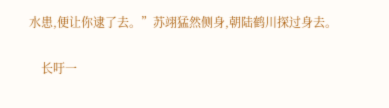水患,便让你逮了去。”苏翊猛然侧身,朝陆鹤川探过身去。

    长吁一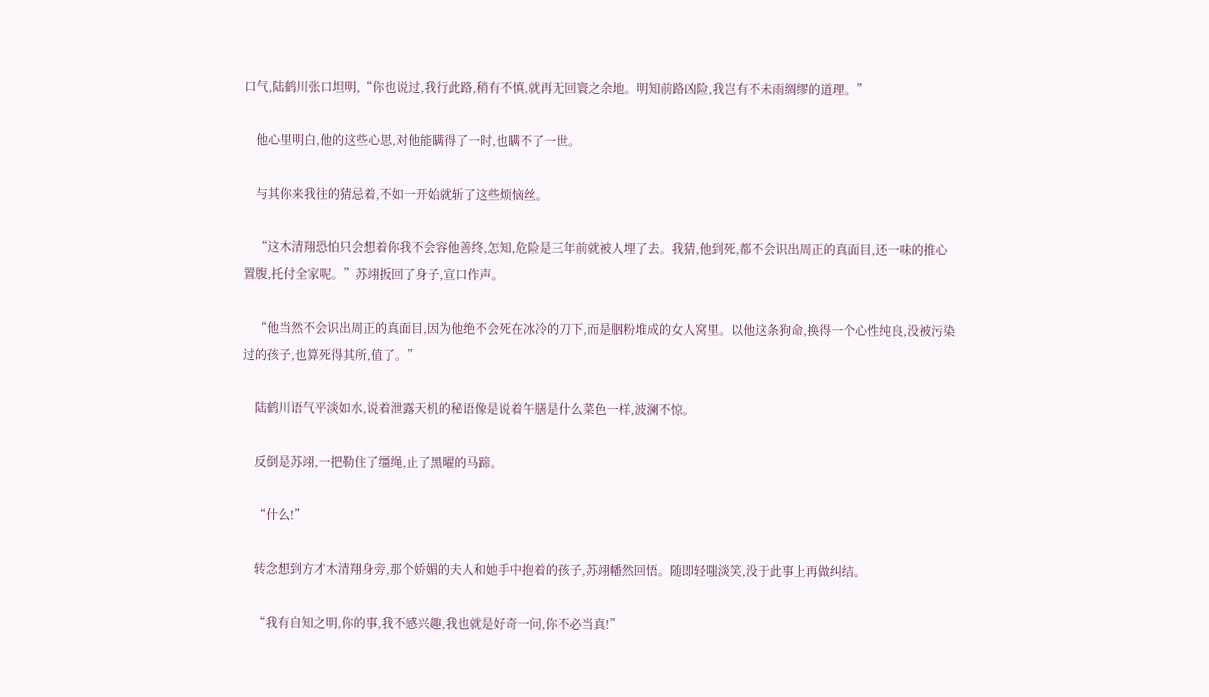口气,陆鹤川张口坦明,“你也说过,我行此路,稍有不慎,就再无回寰之余地。明知前路凶险,我岂有不未雨绸缪的道理。”

    他心里明白,他的这些心思,对他能瞒得了一时,也瞒不了一世。

    与其你来我往的猜忌着,不如一开始就斩了这些烦恼丝。

    “这木清翔恐怕只会想着你我不会容他善终,怎知,危险是三年前就被人埋了去。我猜,他到死,都不会识出周正的真面目,还一味的推心置腹,托付全家呢。”苏翊扳回了身子,宣口作声。

    “他当然不会识出周正的真面目,因为他绝不会死在冰冷的刀下,而是胭粉堆成的女人窝里。以他这条狗命,换得一个心性纯良,没被污染过的孩子,也算死得其所,值了。”

    陆鹤川语气平淡如水,说着泄露天机的秘语像是说着午膳是什么菜色一样,波澜不惊。

    反倒是苏翊,一把勒住了缰绳,止了黑曜的马蹄。

    “什么!”

    转念想到方才木清翔身旁,那个娇媚的夫人和她手中抱着的孩子,苏翊幡然回悟。随即轻嗤淡笑,没于此事上再做纠结。

    “我有自知之明,你的事,我不感兴趣,我也就是好奇一问,你不必当真!”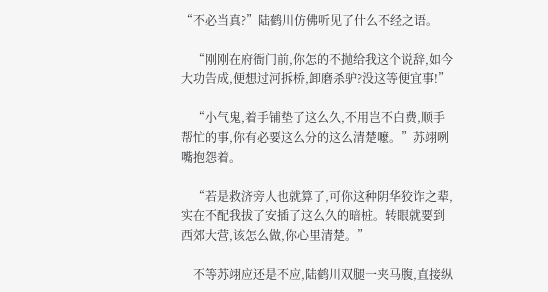“不必当真?”陆鹤川仿佛听见了什么不经之语。

    “刚刚在府衙门前,你怎的不抛给我这个说辞,如今大功告成,便想过河拆桥,卸磨杀驴?没这等便宜事!”

    “小气鬼,着手铺垫了这么久,不用岂不白费,顺手帮忙的事,你有必要这么分的这么清楚嚒。”苏翊咧嘴抱怨着。

    “若是救济旁人也就算了,可你这种阴华狡诈之辈,实在不配我拔了安插了这么久的暗桩。转眼就要到西郊大营,该怎么做,你心里清楚。”

    不等苏翊应还是不应,陆鹤川双腿一夹马腹,直接纵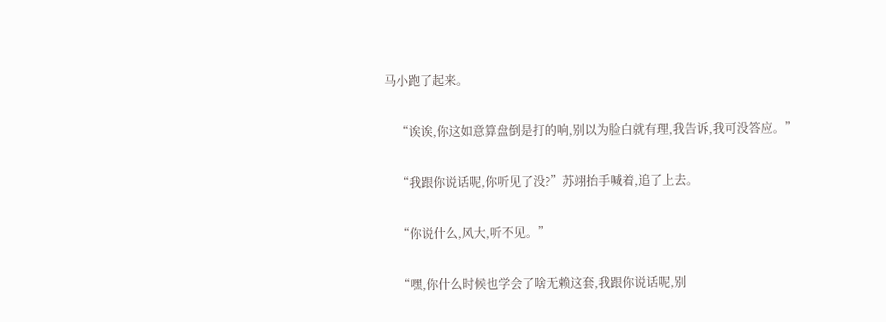马小跑了起来。

    “诶诶,你这如意算盘倒是打的响,别以为脸白就有理,我告诉,我可没答应。”

    “我跟你说话呢,你听见了没?”苏翊抬手喊着,追了上去。

    “你说什么,风大,听不见。”

    “嘿,你什么时候也学会了啥无赖这套,我跟你说话呢,别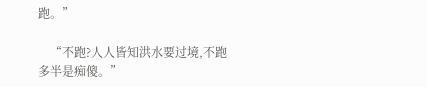跑。”

    “不跑?人人皆知洪水要过境,不跑多半是痴傻。”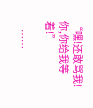“嘿!还敢骂我!你,你给我等着!”

    ……